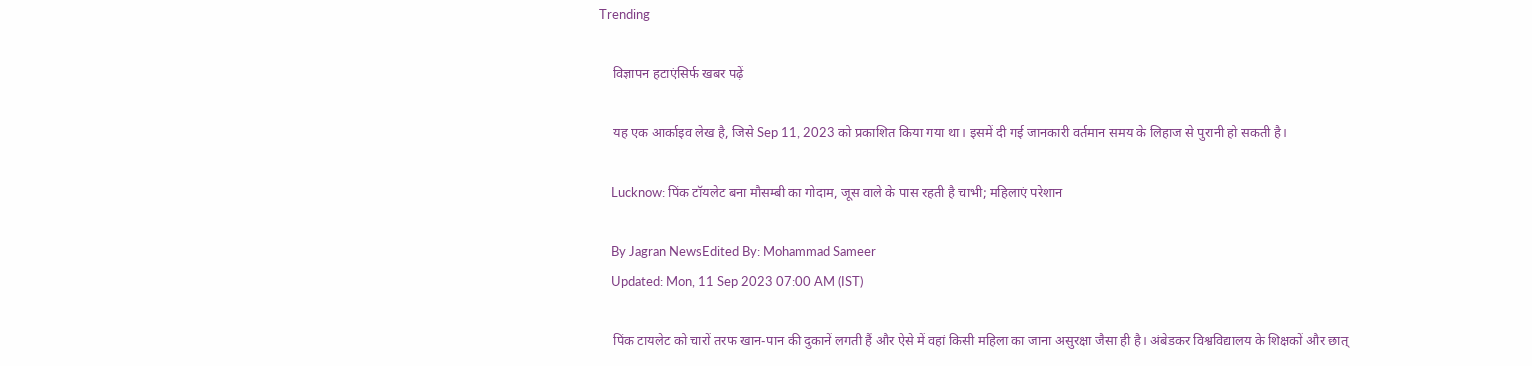Trending

    विज्ञापन हटाएंसिर्फ खबर पढ़ें

    यह एक आर्काइव लेख है, जिसे Sep 11, 2023 को प्रकाशित किया गया था। इसमें दी गई जानकारी वर्तमान समय के लिहाज से पुरानी हो सकती है।

    Lucknow: पिंक टॉयलेट बना मौसम्बी का गोदाम, जूस वाले के पास रहती है चाभी; महिलाएं परेशान

    By Jagran NewsEdited By: Mohammad Sameer
    Updated: Mon, 11 Sep 2023 07:00 AM (IST)

    पिंक टायलेट को चारों तरफ खान-पान की दुकानें लगती हैं और ऐसे में वहां किसी महिला का जाना असुरक्षा जैसा ही है। अंबेडकर विश्वविद्यालय के शिक्षकों और छात्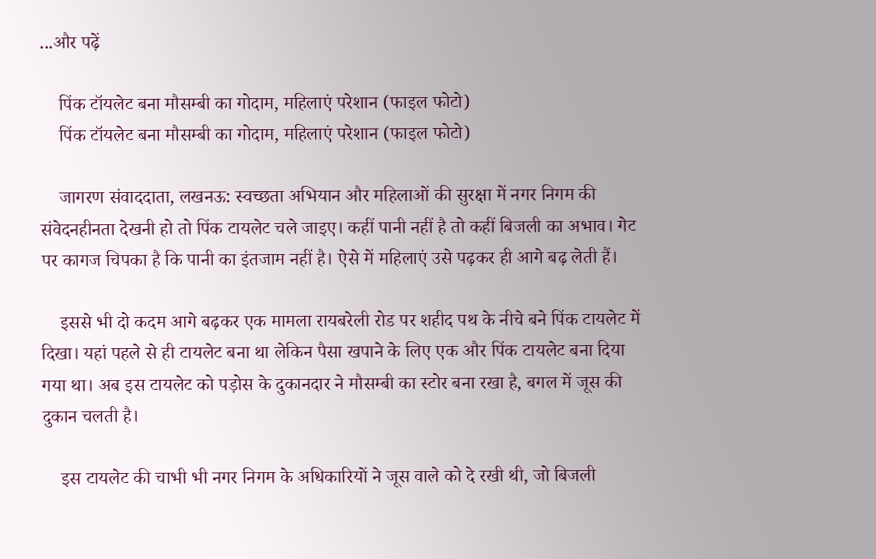...और पढ़ें

    पिंक टॉयलेट बना मौसम्बी का गोदाम, महिलाएं परेशान (फाइल फोटो)
    पिंक टॉयलेट बना मौसम्बी का गोदाम, महिलाएं परेशान (फाइल फोटो)

    जागरण संवाददाता, लखनऊ: स्वच्छता अभियान और महिलाओं की सुरक्षा में नगर निगम की संवेदनहीनता देखनी हो तो पिंक टायलेट चले जाइए। कहीं पानी नहीं है तो कहीं बिजली का अभाव। गेट पर कागज चिपका है कि पानी का इंतजाम नहीं है। ऐसे में महिलाएं उसे पढ़कर ही आगे बढ़ लेती हैं।

    इससे भी दो कदम आगे बढ़कर एक मामला रायबरेली रोड पर शहीद पथ के नीचे बने पिंक टायलेट में दिखा। यहां पहले से ही टायलेट बना था लेकिन पैसा खपाने के लिए एक और पिंक टायलेट बना दिया गया था। अब इस टायलेट को पड़ोस के दुकानदार ने मौसम्बी का स्टोर बना रखा है, बगल में जूस की दुकान चलती है।

    इस टायलेट की चाभी भी नगर निगम के अधिकारियों ने जूस वाले को दे रखी थी, जो बिजली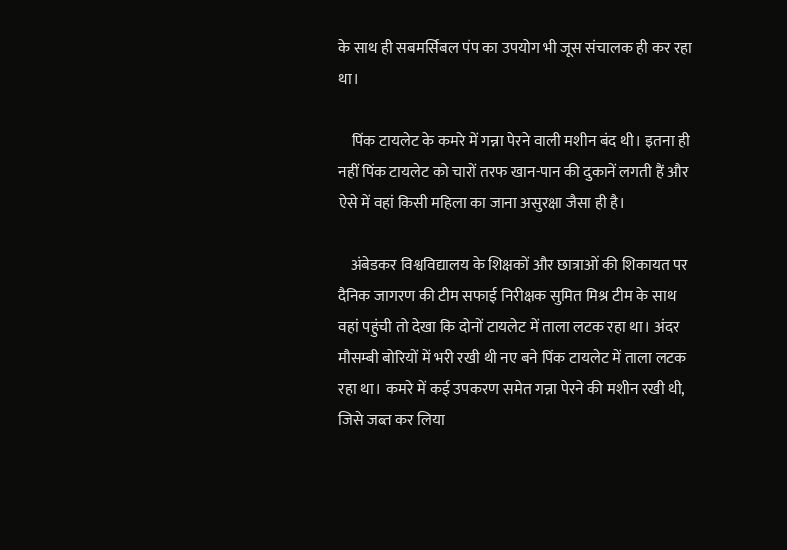के साथ ही सबमर्सिबल पंप का उपयोग भी जूस संचालक ही कर रहा था।

    पिंक टायलेट के कमरे में गन्ना पेरने वाली मशीन बंद थी। इतना ही नहीं पिंक टायलेट को चारों तरफ खान-पान की दुकानें लगती हैं और ऐसे में वहां किसी महिला का जाना असुरक्षा जैसा ही है।

    अंबेडकर विश्वविद्यालय के शिक्षकों और छात्राओं की शिकायत पर दैनिक जागरण की टीम सफाई निरीक्षक सुमित मिश्र टीम के साथ वहां पहुंची तो देखा कि दोनों टायलेट में ताला लटक रहा था। अंदर मौसम्बी बोरियों में भरी रखी थी नए बने पिंक टायलेट में ताला लटक रहा था। कमरे में कई उपकरण समेत गन्ना पेरने की मशीन रखी थी, जिसे जब्त कर लिया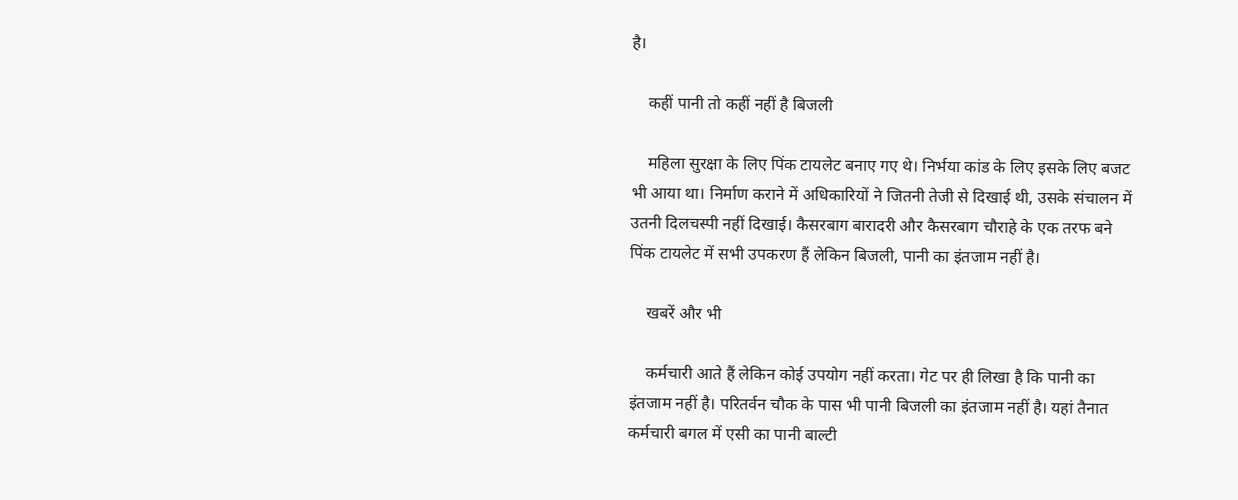है।

    कहीं पानी तो कहीं नहीं है बिजली

    महिला सुरक्षा के लिए पिंक टायलेट बनाए गए थे। निर्भया कांड के लिए इसके लिए बजट भी आया था। निर्माण कराने में अधिकारियों ने जितनी तेजी से दिखाई थी, उसके संचालन में उतनी दिलचस्पी नहीं दिखाई। कैसरबाग बारादरी और कैसरबाग चौराहे के एक तरफ बने पिंक टायलेट में सभी उपकरण हैं लेकिन बिजली, पानी का इंतजाम नहीं है।

    खबरें और भी

    कर्मचारी आते हैं लेकिन कोई उपयोग नहीं करता। गेट पर ही लिखा है कि पानी का इंतजाम नहीं है। परितर्वन चौक के पास भी पानी बिजली का इंतजाम नहीं है। यहां तैनात कर्मचारी बगल में एसी का पानी बाल्टी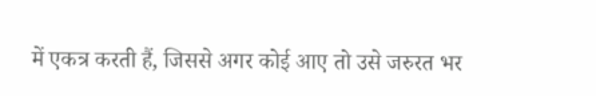में एकत्र करती हैं, जिससे अगर कोई आए तो उसे जरुरत भर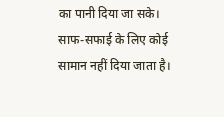का पानी दिया जा सके। साफ-सफाई के लिए कोई सामान नहीं दिया जाता है।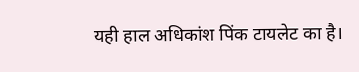यही हाल अधिकांश पिंक टायलेट का है।